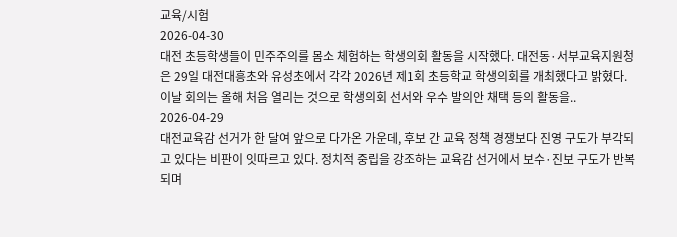교육/시험
2026-04-30
대전 초등학생들이 민주주의를 몸소 체험하는 학생의회 활동을 시작했다. 대전동·서부교육지원청은 29일 대전대흥초와 유성초에서 각각 2026년 제1회 초등학교 학생의회를 개최했다고 밝혔다. 이날 회의는 올해 처음 열리는 것으로 학생의회 선서와 우수 발의안 채택 등의 활동을..
2026-04-29
대전교육감 선거가 한 달여 앞으로 다가온 가운데, 후보 간 교육 정책 경쟁보다 진영 구도가 부각되고 있다는 비판이 잇따르고 있다. 정치적 중립을 강조하는 교육감 선거에서 보수·진보 구도가 반복되며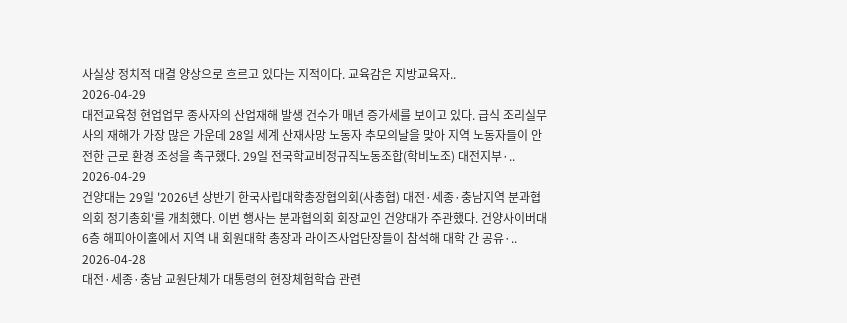사실상 정치적 대결 양상으로 흐르고 있다는 지적이다. 교육감은 지방교육자..
2026-04-29
대전교육청 현업업무 종사자의 산업재해 발생 건수가 매년 증가세를 보이고 있다. 급식 조리실무사의 재해가 가장 많은 가운데 28일 세계 산재사망 노동자 추모의날을 맞아 지역 노동자들이 안전한 근로 환경 조성을 촉구했다. 29일 전국학교비정규직노동조합(학비노조) 대전지부·..
2026-04-29
건양대는 29일 '2026년 상반기 한국사립대학총장협의회(사총협) 대전·세종·충남지역 분과협의회 정기총회'를 개최했다. 이번 행사는 분과협의회 회장교인 건양대가 주관했다. 건양사이버대 6층 해피아이홀에서 지역 내 회원대학 총장과 라이즈사업단장들이 참석해 대학 간 공유·..
2026-04-28
대전·세종·충남 교원단체가 대통령의 현장체험학습 관련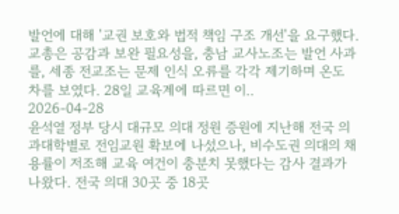발언에 대해 '교권 보호와 법적 책임 구조 개선'을 요구했다. 교총은 공감과 보완 필요성을, 충남 교사노조는 발언 사과를, 세종 전교조는 문제 인식 오류를 각각 제기하며 온도 차를 보였다. 28일 교육계에 따르면 이..
2026-04-28
윤석열 정부 당시 대규모 의대 정원 증원에 지난해 전국 의과대학별로 전임교원 확보에 나섰으나, 비수도권 의대의 채용률이 저조해 교육 여건이 충분치 못했다는 감사 결과가 나왔다. 전국 의대 30곳 중 18곳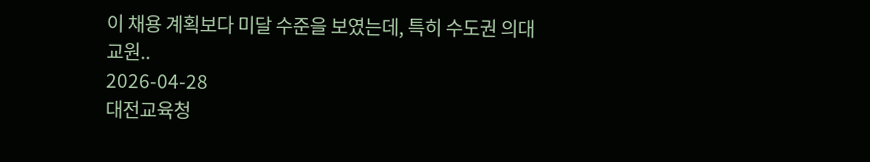이 채용 계획보다 미달 수준을 보였는데, 특히 수도권 의대 교원..
2026-04-28
대전교육청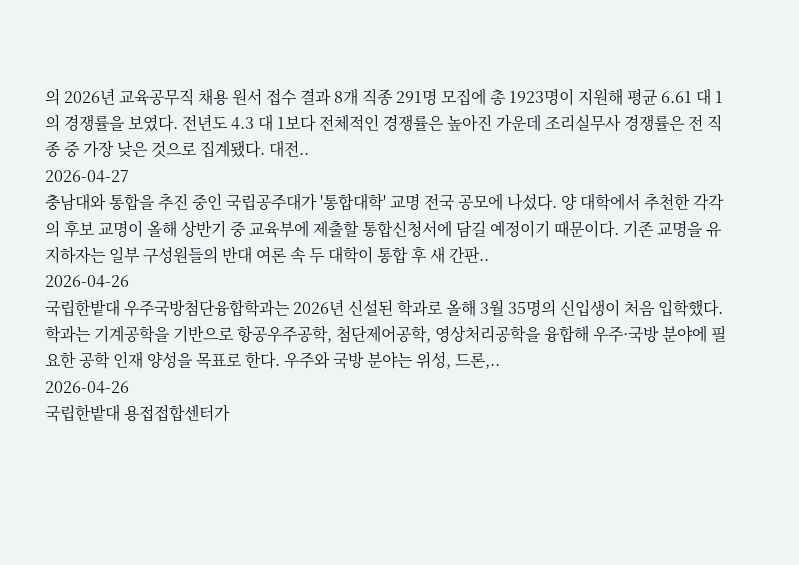의 2026년 교육공무직 채용 원서 접수 결과 8개 직종 291명 모집에 총 1923명이 지원해 평균 6.61 대 1의 경쟁률을 보였다. 전년도 4.3 대 1보다 전체적인 경쟁률은 높아진 가운데 조리실무사 경쟁률은 전 직종 중 가장 낮은 것으로 집계됐다. 대전..
2026-04-27
충남대와 통합을 추진 중인 국립공주대가 '통합대학' 교명 전국 공모에 나섰다. 양 대학에서 추천한 각각의 후보 교명이 올해 상반기 중 교육부에 제출할 통합신청서에 담길 예정이기 때문이다. 기존 교명을 유지하자는 일부 구성원들의 반대 여론 속 두 대학이 통합 후 새 간판..
2026-04-26
국립한밭대 우주국방첨단융합학과는 2026년 신설된 학과로 올해 3월 35명의 신입생이 처음 입학했다. 학과는 기계공학을 기반으로 항공우주공학, 첨단제어공학, 영상처리공학을 융합해 우주·국방 분야에 필요한 공학 인재 양성을 목표로 한다. 우주와 국방 분야는 위성, 드론,..
2026-04-26
국립한밭대 용접접합센터가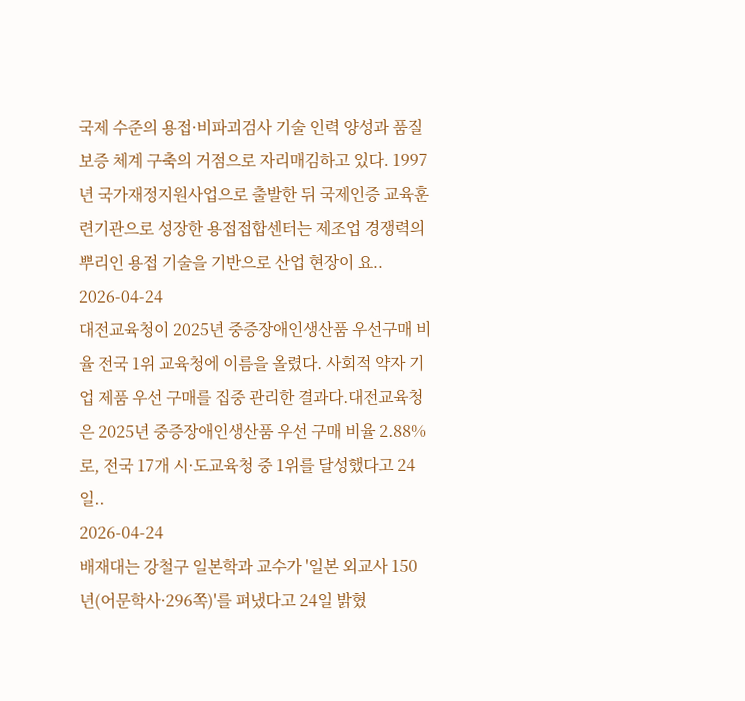국제 수준의 용접·비파괴검사 기술 인력 양성과 품질보증 체계 구축의 거점으로 자리매김하고 있다. 1997년 국가재정지원사업으로 출발한 뒤 국제인증 교육훈련기관으로 성장한 용접접합센터는 제조업 경쟁력의 뿌리인 용접 기술을 기반으로 산업 현장이 요..
2026-04-24
대전교육청이 2025년 중증장애인생산품 우선구매 비율 전국 1위 교육청에 이름을 올렸다. 사회적 약자 기업 제품 우선 구매를 집중 관리한 결과다.대전교육청은 2025년 중증장애인생산품 우선 구매 비율 2.88%로, 전국 17개 시·도교육청 중 1위를 달성했다고 24일..
2026-04-24
배재대는 강철구 일본학과 교수가 '일본 외교사 150년(어문학사·296쪽)'를 펴냈다고 24일 밝혔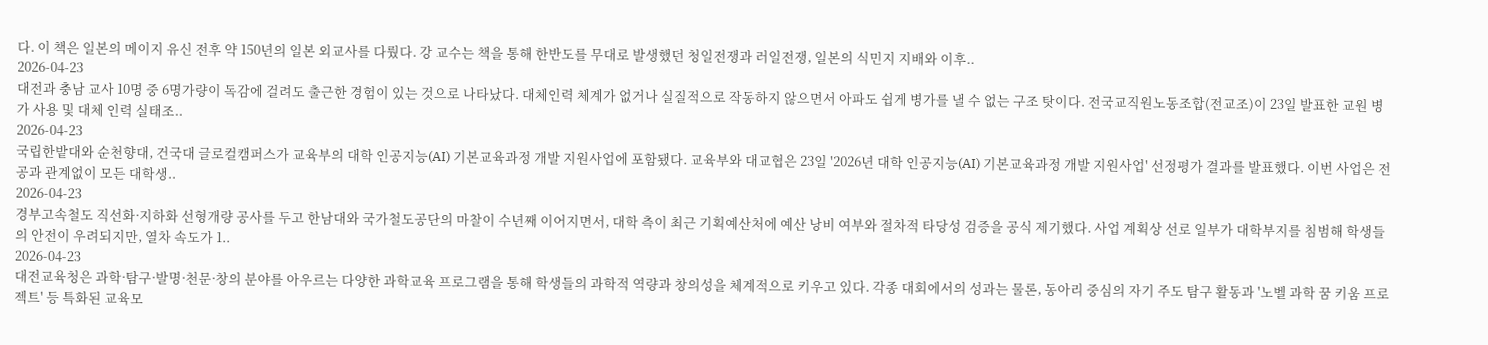다. 이 책은 일본의 메이지 유신 전후 약 150년의 일본 외교사를 다뤘다. 강 교수는 책을 통해 한반도를 무대로 발생했던 청일전쟁과 러일전쟁, 일본의 식민지 지배와 이후..
2026-04-23
대전과 충남 교사 10명 중 6명가량이 독감에 걸려도 출근한 경험이 있는 것으로 나타났다. 대체인력 체계가 없거나 실질적으로 작동하지 않으면서 아파도 쉽게 병가를 낼 수 없는 구조 탓이다. 전국교직원노동조합(전교조)이 23일 발표한 교원 병가 사용 및 대체 인력 실태조..
2026-04-23
국립한밭대와 순천향대, 건국대 글로컬캠퍼스가 교육부의 대학 인공지능(AI) 기본교육과정 개발 지원사업에 포함됐다. 교육부와 대교협은 23일 '2026년 대학 인공지능(AI) 기본교육과정 개발 지원사업' 선정평가 결과를 발표했다. 이번 사업은 전공과 관계없이 모든 대학생..
2026-04-23
경부고속철도 직선화·지하화 선형개량 공사를 두고 한남대와 국가철도공단의 마찰이 수년째 이어지면서, 대학 측이 최근 기획예산처에 예산 낭비 여부와 절차적 타당성 검증을 공식 제기했다. 사업 계획상 선로 일부가 대학부지를 침범해 학생들의 안전이 우려되지만, 열차 속도가 1..
2026-04-23
대전교육청은 과학·탐구·발명·천문·창의 분야를 아우르는 다양한 과학교육 프로그램을 통해 학생들의 과학적 역량과 창의성을 체계적으로 키우고 있다. 각종 대회에서의 성과는 물론, 동아리 중심의 자기 주도 탐구 활동과 '노벨 과학 꿈 키움 프로젝트' 등 특화된 교육모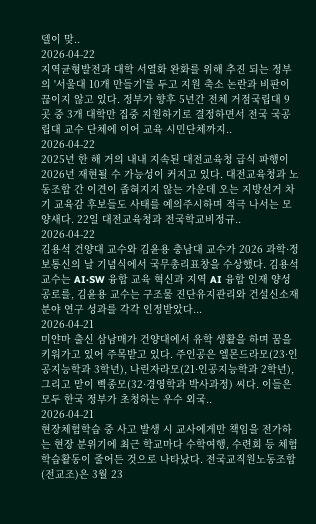델이 맞..
2026-04-22
지역균형발전과 대학 서열화 완화를 위해 추진 되는 정부의 '서울대 10개 만들기'를 두고 지원 축소 논란과 비판이 끊이지 않고 있다. 정부가 향후 5년간 전체 거점국립대 9곳 중 3개 대학만 집중 지원하기로 결정하면서 전국 국공립대 교수 단체에 이어 교육 시민단체까지..
2026-04-22
2025년 한 해 거의 내내 지속된 대전교육청 급식 파행이 2026년 재현될 수 가능성이 커지고 있다. 대전교육청과 노동조합 간 이견이 좁혀지지 않는 가운데 오는 지방선거 차기 교육감 후보들도 사태를 예의주시하며 적극 나서는 모양새다. 22일 대전교육청과 전국학교비정규..
2026-04-22
김용석 건양대 교수와 김윤용 충남대 교수가 2026 과학·정보통신의 날 기념식에서 국무총리표창을 수상했다. 김용석 교수는 AI·SW 융합 교육 혁신과 지역 AI 융합 인재 양성 공로를, 김윤용 교수는 구조물 진단유지관리와 건설신소재 분야 연구 성과를 각각 인정받았다...
2026-04-21
미얀마 출신 삼남매가 건양대에서 유학 생활을 하며 꿈을 키워가고 있어 주목받고 있다. 주인공은 엘몬드라모(23·인공지능학과 3학년), 나린자라모(21·인공지능학과 2학년), 그리고 맏이 삑종모(32·경영학과 박사과정) 씨다. 이들은 모두 한국 정부가 초청하는 우수 외국..
2026-04-21
현장체험학습 중 사고 발생 시 교사에게만 책임을 전가하는 현장 분위기에 최근 학교마다 수학여행, 수련회 등 체험 학습활동이 줄어든 것으로 나타났다. 전국교직원노동조합(전교조)은 3월 23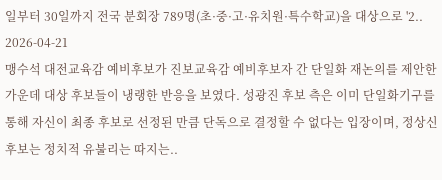일부터 30일까지 전국 분회장 789명(초·중·고·유치원·특수학교)을 대상으로 '2..
2026-04-21
맹수석 대전교육감 예비후보가 진보교육감 예비후보자 간 단일화 재논의를 제안한 가운데 대상 후보들이 냉랭한 반응을 보였다. 성광진 후보 측은 이미 단일화기구를 통해 자신이 최종 후보로 선정된 만큼 단독으로 결정할 수 없다는 입장이며, 정상신 후보는 정치적 유불리는 따지는..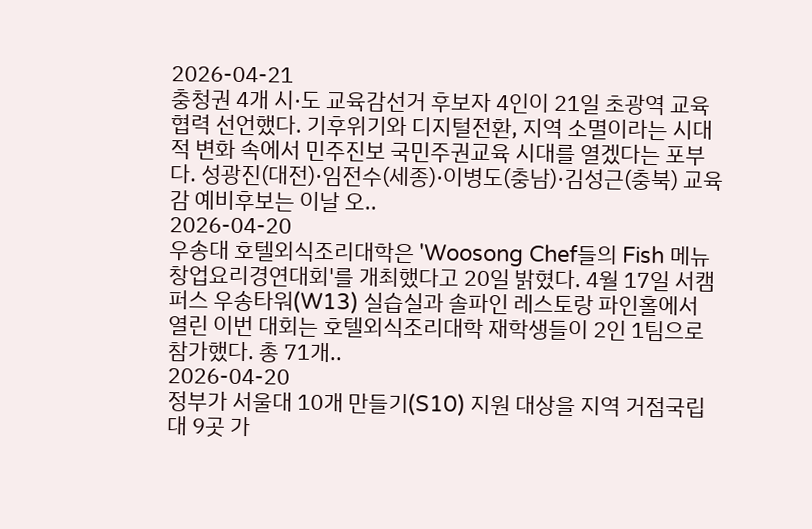2026-04-21
충청권 4개 시·도 교육감선거 후보자 4인이 21일 초광역 교육 협력 선언했다. 기후위기와 디지털전환, 지역 소멸이라는 시대적 변화 속에서 민주진보 국민주권교육 시대를 열겠다는 포부다. 성광진(대전)·임전수(세종)·이병도(충남)·김성근(충북) 교육감 예비후보는 이날 오..
2026-04-20
우송대 호텔외식조리대학은 'Woosong Chef들의 Fish 메뉴 창업요리경연대회'를 개최했다고 20일 밝혔다. 4월 17일 서캠퍼스 우송타워(W13) 실습실과 솔파인 레스토랑 파인홀에서 열린 이번 대회는 호텔외식조리대학 재학생들이 2인 1팀으로 참가했다. 총 71개..
2026-04-20
정부가 서울대 10개 만들기(S10) 지원 대상을 지역 거점국립대 9곳 가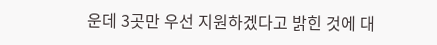운데 3곳만 우선 지원하겠다고 밝힌 것에 대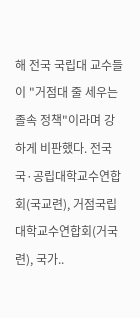해 전국 국립대 교수들이 "거점대 줄 세우는 졸속 정책"이라며 강하게 비판했다. 전국국·공립대학교수연합회(국교련), 거점국립대학교수연합회(거국련), 국가..